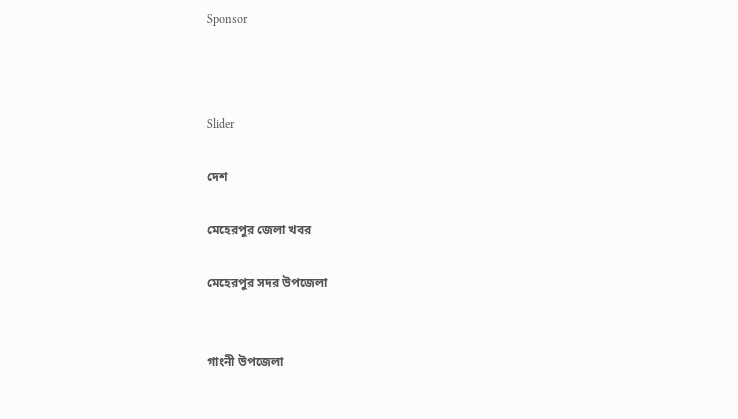Sponsor



Slider

দেশ

মেহেরপুর জেলা খবর

মেহেরপুর সদর উপজেলা


গাংনী উপজেলা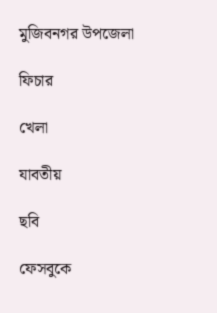মুজিবনগর উপজেলা

ফিচার

খেলা

যাবতীয়

ছবি

ফেসবুকে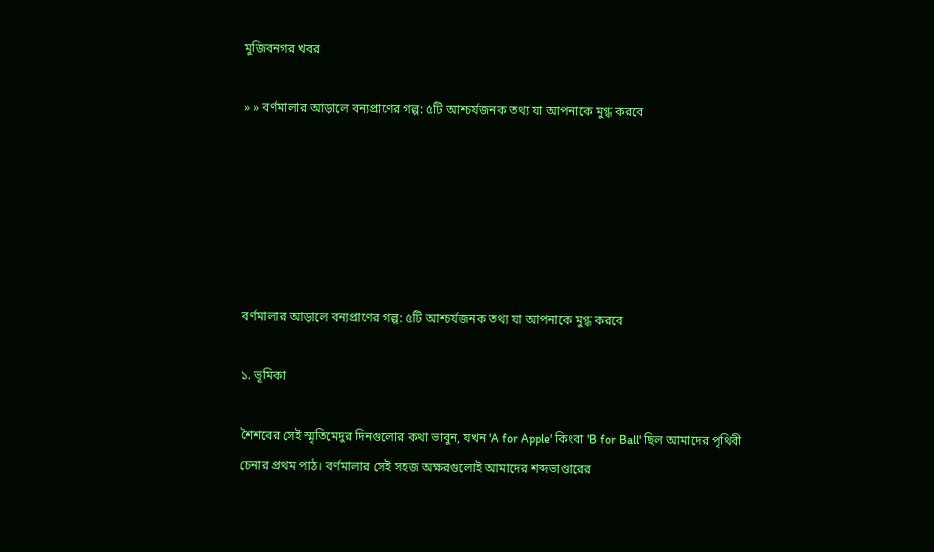মুজিবনগর খবর

» » বর্ণমালার আড়ালে বন্যপ্রাণের গল্প: ৫টি আশ্চর্যজনক তথ্য যা আপনাকে মুগ্ধ করবে






বর্ণমালার আড়ালে বন্যপ্রাণের গল্প: ৫টি আশ্চর্যজনক তথ্য যা আপনাকে মুগ্ধ করবে

১. ভূমিকা

শৈশবের সেই স্মৃতিমেদুর দিনগুলোর কথা ভাবুন, যখন 'A for Apple' কিংবা 'B for Ball' ছিল আমাদের পৃথিবী চেনার প্রথম পাঠ। বর্ণমালার সেই সহজ অক্ষরগুলোই আমাদের শব্দভাণ্ডারের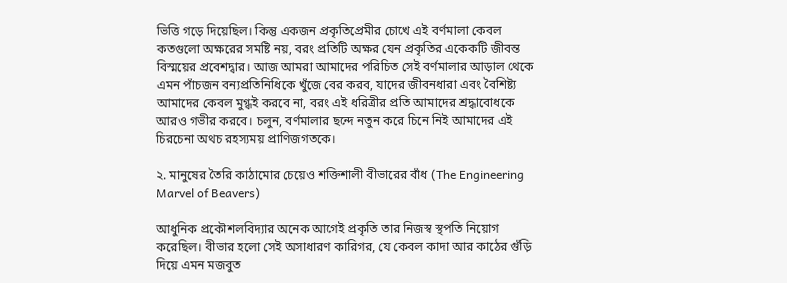ভিত্তি গড়ে দিয়েছিল। কিন্তু একজন প্রকৃতিপ্রেমীর চোখে এই বর্ণমালা কেবল কতগুলো অক্ষরের সমষ্টি নয়, বরং প্রতিটি অক্ষর যেন প্রকৃতির একেকটি জীবন্ত বিস্ময়ের প্রবেশদ্বার। আজ আমরা আমাদের পরিচিত সেই বর্ণমালার আড়াল থেকে এমন পাঁচজন বন্যপ্রতিনিধিকে খুঁজে বের করব, যাদের জীবনধারা এবং বৈশিষ্ট্য আমাদের কেবল মুগ্ধই করবে না, বরং এই ধরিত্রীর প্রতি আমাদের শ্রদ্ধাবোধকে আরও গভীর করবে। চলুন, বর্ণমালার ছন্দে নতুন করে চিনে নিই আমাদের এই চিরচেনা অথচ রহস্যময় প্রাণিজগতকে।

২. মানুষের তৈরি কাঠামোর চেয়েও শক্তিশালী বীভারের বাঁধ (The Engineering Marvel of Beavers)

আধুনিক প্রকৌশলবিদ্যার অনেক আগেই প্রকৃতি তার নিজস্ব স্থপতি নিয়োগ করেছিল। বীভার হলো সেই অসাধারণ কারিগর, যে কেবল কাদা আর কাঠের গুঁড়ি দিয়ে এমন মজবুত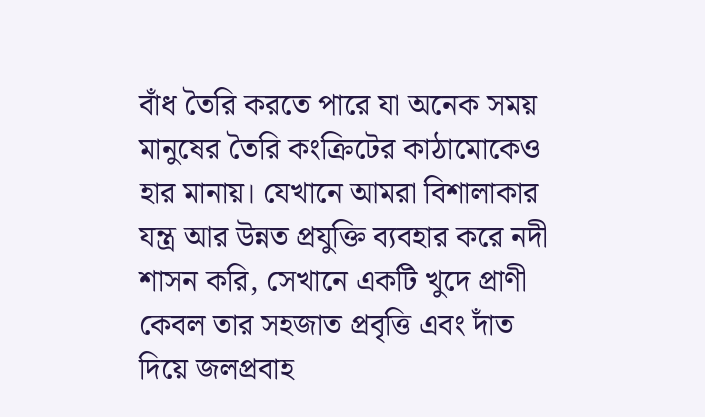বাঁধ তৈরি করতে পারে যা অনেক সময় মানুষের তৈরি কংক্রিটের কাঠামোকেও হার মানায়। যেখানে আমরা বিশালাকার যন্ত্র আর উন্নত প্রযুক্তি ব্যবহার করে নদী শাসন করি, সেখানে একটি খুদে প্রাণী কেবল তার সহজাত প্রবৃত্তি এবং দাঁত দিয়ে জলপ্রবাহ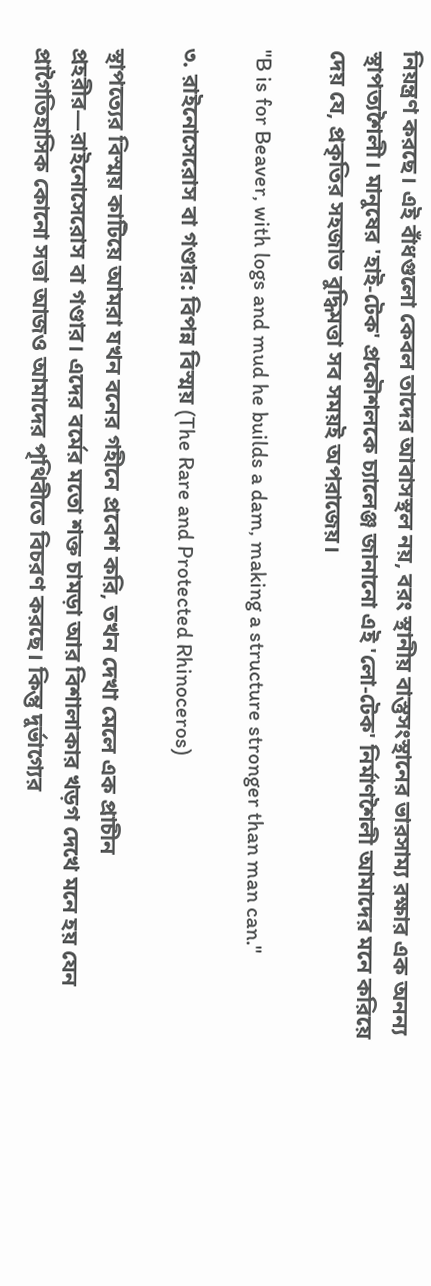নিয়ন্ত্রণ করছে। এই বাঁধগুলো কেবল তাদের আবাসস্থল নয়, বরং স্থানীয় বাস্তুসংস্থানের ভারসাম্য রক্ষার এক অনন্য স্থাপত্যশৈলী। মানুষের 'হাই-টেক' প্রকৌশলকে চ্যালেঞ্জ জানানো এই 'লো-টেক' নির্মাণশৈলী আমাদের মনে করিয়ে দেয় যে, প্রকৃতির সহজাত বুদ্ধিমত্তা সব সময়ই অপরাজেয়।

"B is for Beaver, with logs and mud he builds a dam, making a structure stronger than man can."

৩. রাইনোসেরোস বা গণ্ডার: বিপন্ন বিস্ময় (The Rare and Protected Rhinoceros)

স্থাপত্যের বিস্ময় কাটিয়ে আমরা যখন বনের গহীনে প্রবেশ করি, তখন দেখা মেলে এক প্রাচীন প্রহরীর—রাইনোসেরোস বা গণ্ডার। এদের বর্মের মতো শক্ত চামড়া আর বিশালাকার খড়গ দেখে মনে হয় যেন প্রাগৈতিহাসিক কোনো সত্তা আজও আমাদের পৃথিবীতে বিচরণ করছে। কিন্তু দুর্ভাগ্যের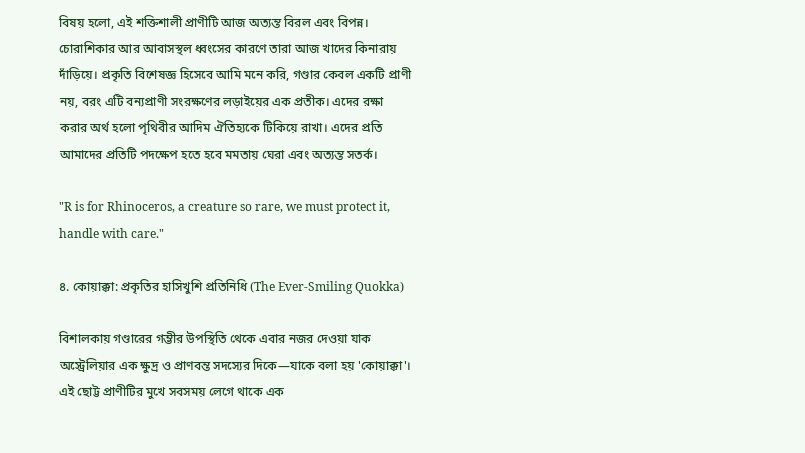বিষয় হলো, এই শক্তিশালী প্রাণীটি আজ অত্যন্ত বিরল এবং বিপন্ন। চোরাশিকার আর আবাসস্থল ধ্বংসের কারণে তারা আজ খাদের কিনারায় দাঁড়িয়ে। প্রকৃতি বিশেষজ্ঞ হিসেবে আমি মনে করি, গণ্ডার কেবল একটি প্রাণী নয়, বরং এটি বন্যপ্রাণী সংরক্ষণের লড়াইয়ের এক প্রতীক। এদের রক্ষা করার অর্থ হলো পৃথিবীর আদিম ঐতিহ্যকে টিকিয়ে রাখা। এদের প্রতি আমাদের প্রতিটি পদক্ষেপ হতে হবে মমতায় ঘেরা এবং অত্যন্ত সতর্ক।

"R is for Rhinoceros, a creature so rare, we must protect it, handle with care."

৪. কোয়াক্কা: প্রকৃতির হাসিখুশি প্রতিনিধি (The Ever-Smiling Quokka)

বিশালকায় গণ্ডারের গম্ভীর উপস্থিতি থেকে এবার নজর দেওয়া যাক অস্ট্রেলিয়ার এক ক্ষুদ্র ও প্রাণবন্ত সদস্যের দিকে—যাকে বলা হয় 'কোয়াক্কা'। এই ছোট্ট প্রাণীটির মুখে সবসময় লেগে থাকে এক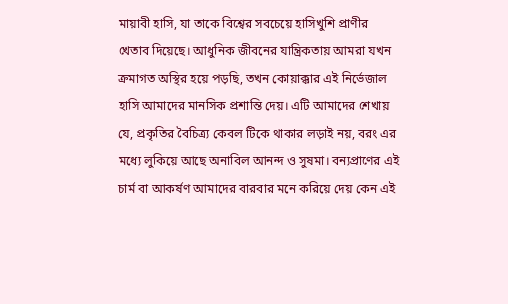মায়াবী হাসি, যা তাকে বিশ্বের সবচেয়ে হাসিখুশি প্রাণীর খেতাব দিয়েছে। আধুনিক জীবনের যান্ত্রিকতায় আমরা যখন ক্রমাগত অস্থির হয়ে পড়ছি, তখন কোয়াক্কার এই নির্ভেজাল হাসি আমাদের মানসিক প্রশান্তি দেয়। এটি আমাদের শেখায় যে, প্রকৃতির বৈচিত্র্য কেবল টিকে থাকার লড়াই নয়, বরং এর মধ্যে লুকিয়ে আছে অনাবিল আনন্দ ও সুষমা। বন্যপ্রাণের এই চার্ম বা আকর্ষণ আমাদের বারবার মনে করিয়ে দেয় কেন এই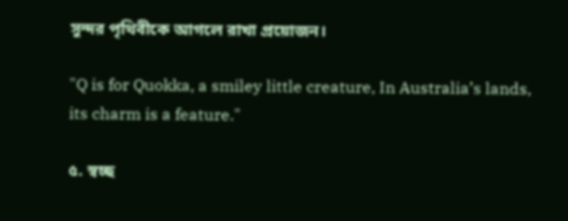সুন্দর পৃথিবীকে আগলে রাখা প্রয়োজন।

"Q is for Quokka, a smiley little creature, In Australia’s lands, its charm is a feature."

৫. স্বচ্ছ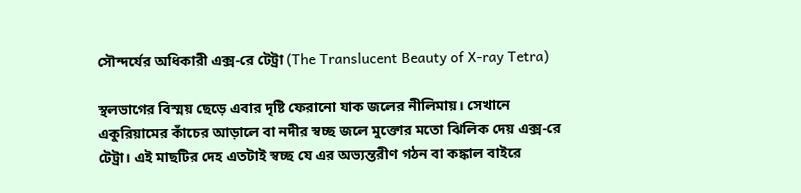সৌন্দর্যের অধিকারী এক্স-রে টেট্রা (The Translucent Beauty of X-ray Tetra)

স্থলভাগের বিস্ময় ছেড়ে এবার দৃষ্টি ফেরানো যাক জলের নীলিমায়। সেখানে একুরিয়ামের কাঁচের আড়ালে বা নদীর স্বচ্ছ জলে মুক্তোর মতো ঝিলিক দেয় এক্স-রে টেট্রা। এই মাছটির দেহ এতটাই স্বচ্ছ যে এর অভ্যন্তরীণ গঠন বা কঙ্কাল বাইরে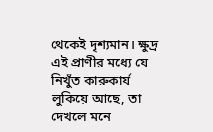থেকেই দৃশ্যমান। ক্ষুদ্র এই প্রাণীর মধ্যে যে নিখুঁত কারুকার্য লুকিয়ে আছে, তা দেখলে মনে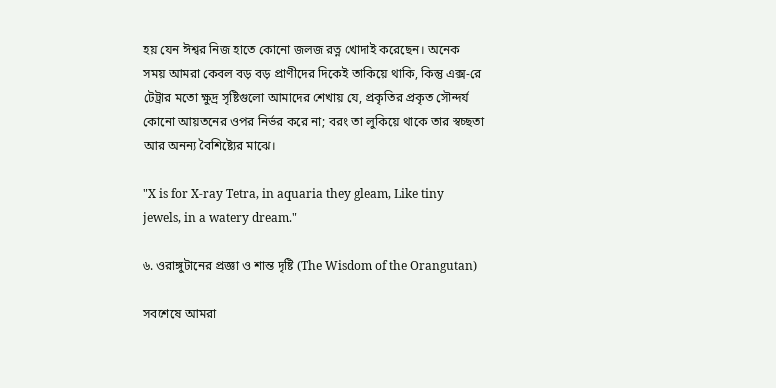হয় যেন ঈশ্বর নিজ হাতে কোনো জলজ রত্ন খোদাই করেছেন। অনেক সময় আমরা কেবল বড় বড় প্রাণীদের দিকেই তাকিয়ে থাকি, কিন্তু এক্স-রে টেট্রার মতো ক্ষুদ্র সৃষ্টিগুলো আমাদের শেখায় যে, প্রকৃতির প্রকৃত সৌন্দর্য কোনো আয়তনের ওপর নির্ভর করে না; বরং তা লুকিয়ে থাকে তার স্বচ্ছতা আর অনন্য বৈশিষ্ট্যের মাঝে।

"X is for X-ray Tetra, in aquaria they gleam, Like tiny jewels, in a watery dream."

৬. ওরাঙ্গুটানের প্রজ্ঞা ও শান্ত দৃষ্টি (The Wisdom of the Orangutan)

সবশেষে আমরা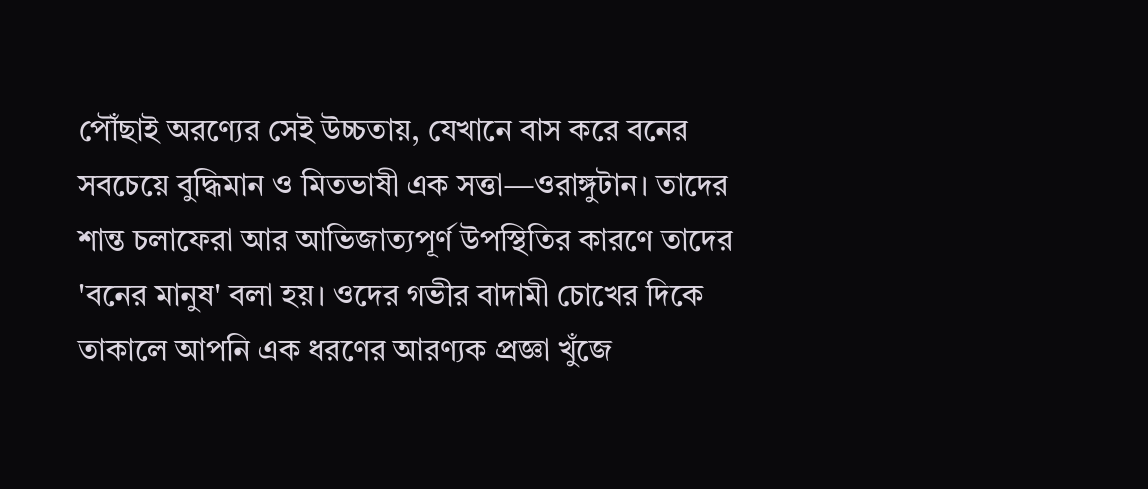পৌঁছাই অরণ্যের সেই উচ্চতায়, যেখানে বাস করে বনের সবচেয়ে বুদ্ধিমান ও মিতভাষী এক সত্তা—ওরাঙ্গুটান। তাদের শান্ত চলাফেরা আর আভিজাত্যপূর্ণ উপস্থিতির কারণে তাদের 'বনের মানুষ' বলা হয়। ওদের গভীর বাদামী চোখের দিকে তাকালে আপনি এক ধরণের আরণ্যক প্রজ্ঞা খুঁজে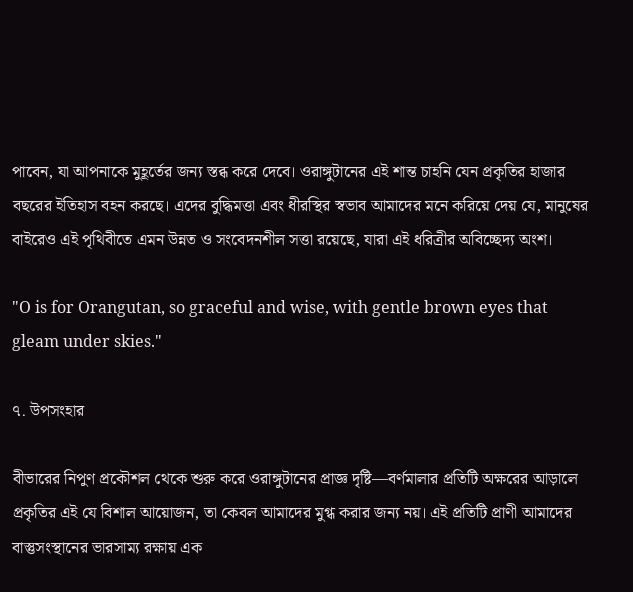পাবেন, যা আপনাকে মুহূর্তের জন্য স্তব্ধ করে দেবে। ওরাঙ্গুটানের এই শান্ত চাহনি যেন প্রকৃতির হাজার বছরের ইতিহাস বহন করছে। এদের বুদ্ধিমত্তা এবং ধীরস্থির স্বভাব আমাদের মনে করিয়ে দেয় যে, মানুষের বাইরেও এই পৃথিবীতে এমন উন্নত ও সংবেদনশীল সত্তা রয়েছে, যারা এই ধরিত্রীর অবিচ্ছেদ্য অংশ।

"O is for Orangutan, so graceful and wise, with gentle brown eyes that gleam under skies."

৭. উপসংহার

বীভারের নিপুণ প্রকৌশল থেকে শুরু করে ওরাঙ্গুটানের প্রাজ্ঞ দৃষ্টি—বর্ণমালার প্রতিটি অক্ষরের আড়ালে প্রকৃতির এই যে বিশাল আয়োজন, তা কেবল আমাদের মুগ্ধ করার জন্য নয়। এই প্রতিটি প্রাণী আমাদের বাস্তুসংস্থানের ভারসাম্য রক্ষায় এক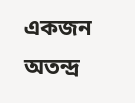একজন অতন্দ্র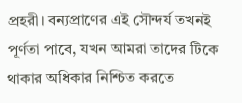প্রহরী। বন্যপ্রাণের এই সৌন্দর্য তখনই পূর্ণতা পাবে, যখন আমরা তাদের টিকে থাকার অধিকার নিশ্চিত করতে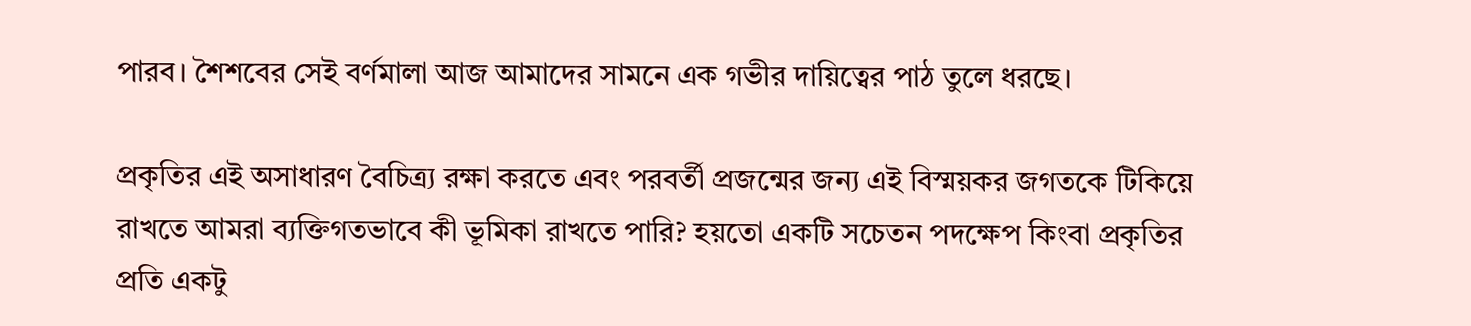পারব। শৈশবের সেই বর্ণমালা আজ আমাদের সামনে এক গভীর দায়িত্বের পাঠ তুলে ধরছে।

প্রকৃতির এই অসাধারণ বৈচিত্র্য রক্ষা করতে এবং পরবর্তী প্রজন্মের জন্য এই বিস্ময়কর জগতকে টিকিয়ে রাখতে আমরা ব্যক্তিগতভাবে কী ভূমিকা রাখতে পারি? হয়তো একটি সচেতন পদক্ষেপ কিংবা প্রকৃতির প্রতি একটু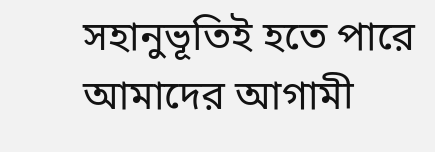সহানুভূতিই হতে পারে আমাদের আগামী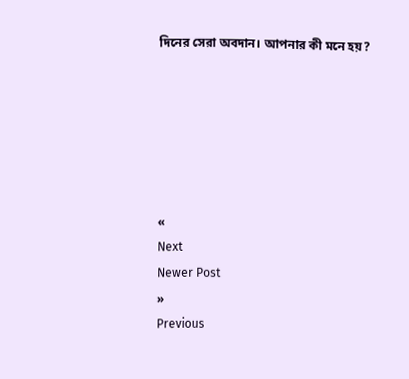দিনের সেরা অবদান। আপনার কী মনে হয়?






«
Next
Newer Post
»
Previous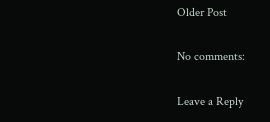Older Post

No comments:

Leave a Reply